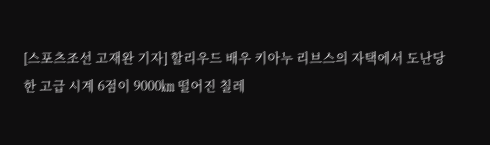[스포츠조선 고재완 기자] 할리우드 배우 키아누 리브스의 자택에서 도난당한 고급 시계 6점이 9000㎞ 떨어진 칠레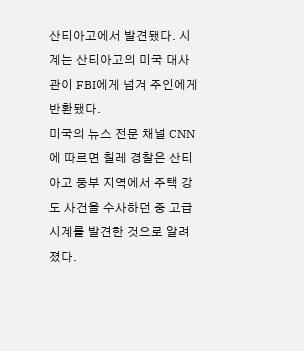산티아고에서 발견됐다. 시계는 산티아고의 미국 대사관이 FBI에게 넘겨 주인에게 반환됐다.
미국의 뉴스 전문 채널 CNN에 따르면 칠레 경찰은 산티아고 둥부 지역에서 주택 강도 사건을 수사하던 중 고급 시계를 발견한 것으로 알려졌다.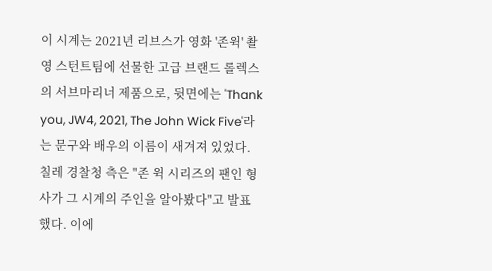이 시계는 2021년 리브스가 영화 '존윅' 촬영 스턴트팀에 선물한 고급 브랜드 롤렉스의 서브마리너 제품으로, 뒷면에는 'Thank you, JW4, 2021, The John Wick Five'라는 문구와 배우의 이름이 새겨져 있었다.
칠레 경찰청 측은 "존 윅 시리즈의 팬인 형사가 그 시계의 주인을 알아봤다"고 발표했다. 이에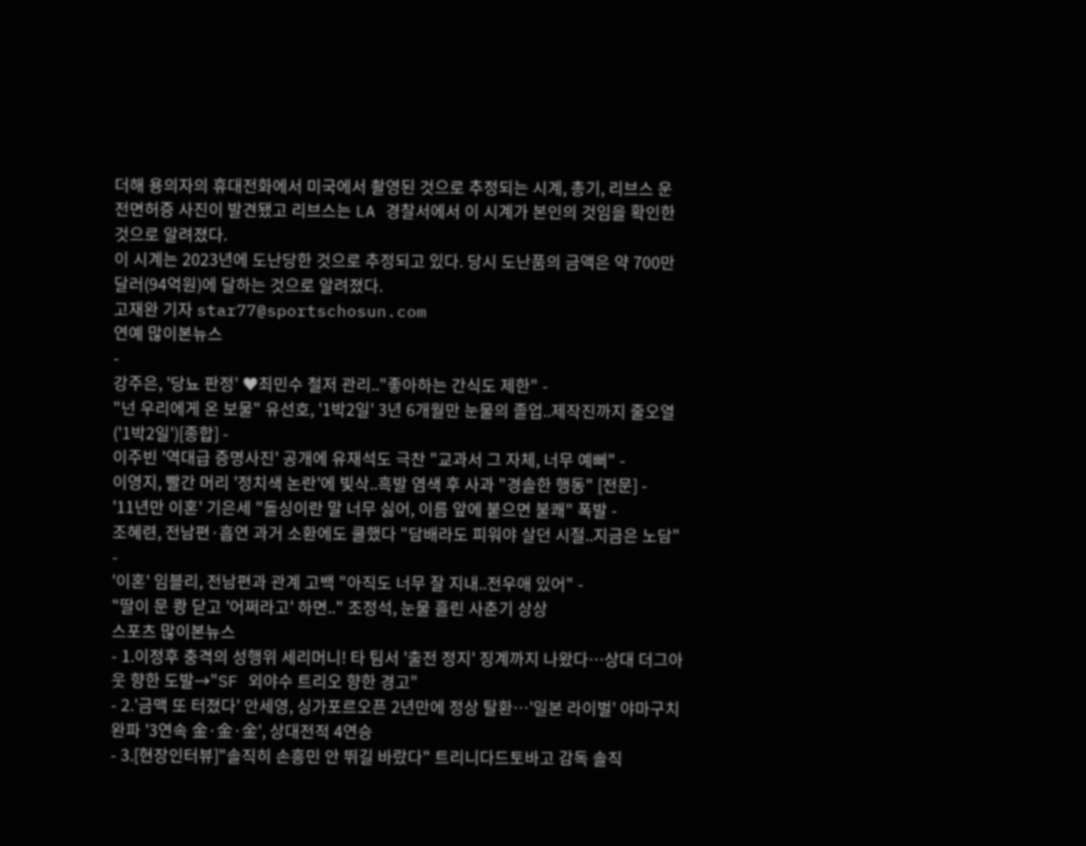더해 용의자의 휴대전화에서 미국에서 촬영된 것으로 추정되는 시계, 총기, 리브스 운전면허증 사진이 발견됐고 리브스는 LA 경찰서에서 이 시계가 본인의 것임을 확인한 것으로 알려졌다.
이 시계는 2023년에 도난당한 것으로 추정되고 있다. 당시 도난품의 금액은 약 700만 달러(94억원)에 달하는 것으로 알려졌다.
고재완 기자 star77@sportschosun.com
연예 많이본뉴스
-
강주은, '당뇨 판정' ♥최민수 철저 관리.."좋아하는 간식도 제한" -
"넌 우리에게 온 보물" 유선호, '1박2일' 3년 6개월만 눈물의 졸업..제작진까지 줄오열 ('1박2일')[종합] -
이주빈 '역대급 증명사진' 공개에 유재석도 극찬 "교과서 그 자체, 너무 예뻐" -
이영지, 빨간 머리 '정치색 논란'에 빛삭..흑발 염색 후 사과 "경솔한 행동" [전문] -
'11년만 이혼' 기은세 "돌싱이란 말 너무 싫어, 이름 앞에 붙으면 불쾌" 폭발 -
조혜련, 전남편·흡연 과거 소환에도 쿨했다 "담배라도 피워야 살던 시절..지금은 노담" -
'이혼' 임블리, 전남편과 관계 고백 "아직도 너무 잘 지내..전우애 있어" -
"딸이 문 쾅 닫고 '어쩌라고' 하면.." 조정석, 눈물 흘린 사춘기 상상
스포츠 많이본뉴스
- 1.이정후 충격의 성행위 세리머니! 타 팀서 '출전 정지' 징계까지 나왔다…상대 더그아웃 향한 도발→"SF 외야수 트리오 향한 경고"
- 2.'금맥 또 터졌다' 안세영, 싱가포르오픈 2년만에 정상 탈환…'일본 라이벌' 야마구치 완파 '3연속 金·金·金', 상대전적 4연승
- 3.[현장인터뷰]"솔직히 손흥민 안 뛰길 바랐다" 트리니다드토바고 감독 솔직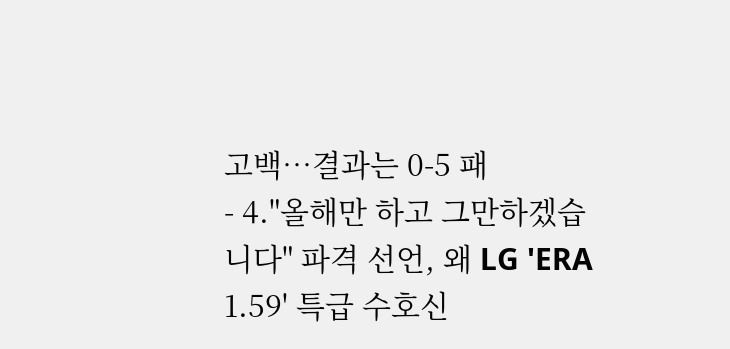고백…결과는 0-5 패
- 4."올해만 하고 그만하겠습니다" 파격 선언, 왜 LG 'ERA 1.59' 특급 수호신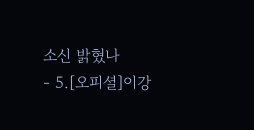소신 밝혔나
- 5.[오피셜]이강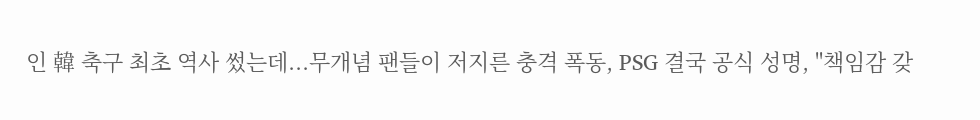인 韓 축구 최초 역사 썼는데...무개념 팬들이 저지른 충격 폭동, PSG 결국 공식 성명, "책임감 갖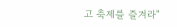고 축제를 즐겨라"